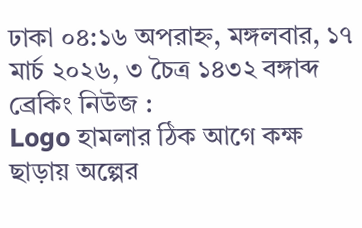ঢাকা ০৪:১৬ অপরাহ্ন, মঙ্গলবার, ১৭ মার্চ ২০২৬, ৩ চৈত্র ১৪৩২ বঙ্গাব্দ
ব্রেকিং নিউজ :
Logo হামলার ঠিক আগে কক্ষ ছাড়ায় অল্পের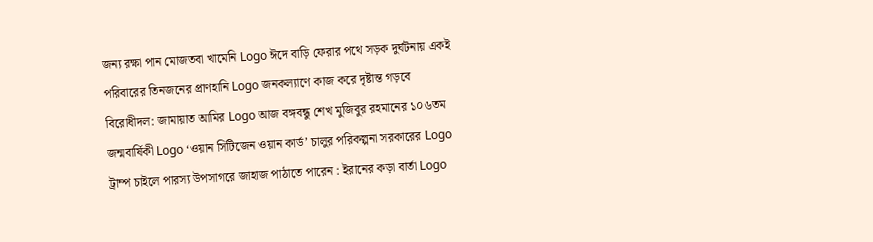জন্য রক্ষা পান মোজতবা খামেনি Logo ঈদে বাড়ি ফেরার পথে সড়ক দুর্ঘটনায় একই পরিবারের তিনজনের প্রাণহানি Logo জনকল্যাণে কাজ করে দৃষ্টান্ত গড়বে বিরোধীদল: জামায়াত আমির Logo আজ বঙ্গবন্ধু শেখ মুজিবুর রহমানের ১০৬তম জন্মবার্ষিকী Logo ‘ওয়ান সিটিজেন ওয়ান কার্ড’ চালুর পরিকল্পনা সরকারের Logo ট্রাম্প চাইলে পারস্য উপসাগরে জাহাজ পাঠাতে পারেন : ইরানের কড়া বার্তা Logo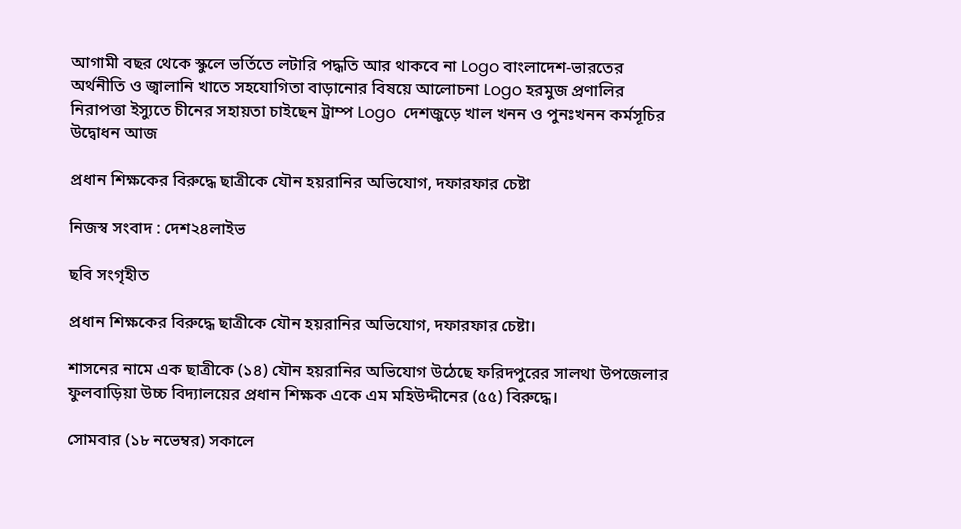আগামী বছর থেকে স্কুলে ভর্তিতে লটারি পদ্ধতি আর থাকবে না Logo বাংলাদেশ-ভারতের অর্থনীতি ও জ্বালানি খাতে সহযোগিতা বাড়ানোর বিষয়ে আলোচনা Logo হরমুজ প্রণালির নিরাপত্তা ইস্যুতে চীনের সহায়তা চাইছেন ট্রাম্প Logo  দেশজুড়ে খাল খনন ও পুনঃখনন কর্মসূচির উদ্বোধন আজ

প্রধান শিক্ষকের বিরুদ্ধে ছাত্রীকে যৌন হয়রানির অভিযোগ, দফারফার চেষ্টা

নিজস্ব সংবাদ : দেশ২৪লাইভ

ছবি সংগৃহীত

প্রধান শিক্ষকের বিরুদ্ধে ছাত্রীকে যৌন হয়রানির অভিযোগ, দফারফার চেষ্টা।

শাসনের নামে এক ছাত্রীকে (১৪) যৌন হয়রানির অভিযোগ উঠেছে ফরিদপুরের সালথা উপজেলার ফুলবাড়িয়া উচ্চ বিদ্যালয়ের প্রধান শিক্ষক একে এম মহিউদ্দীনের (৫৫) বিরুদ্ধে।

সোমবার (১৮ নভেম্বর) সকালে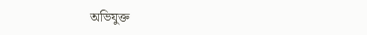অভিযুক্ত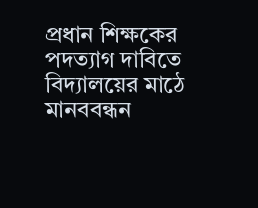প্রধান শিক্ষকের পদত্যাগ দাবিতে বিদ্যালয়ের মাঠে মানববন্ধন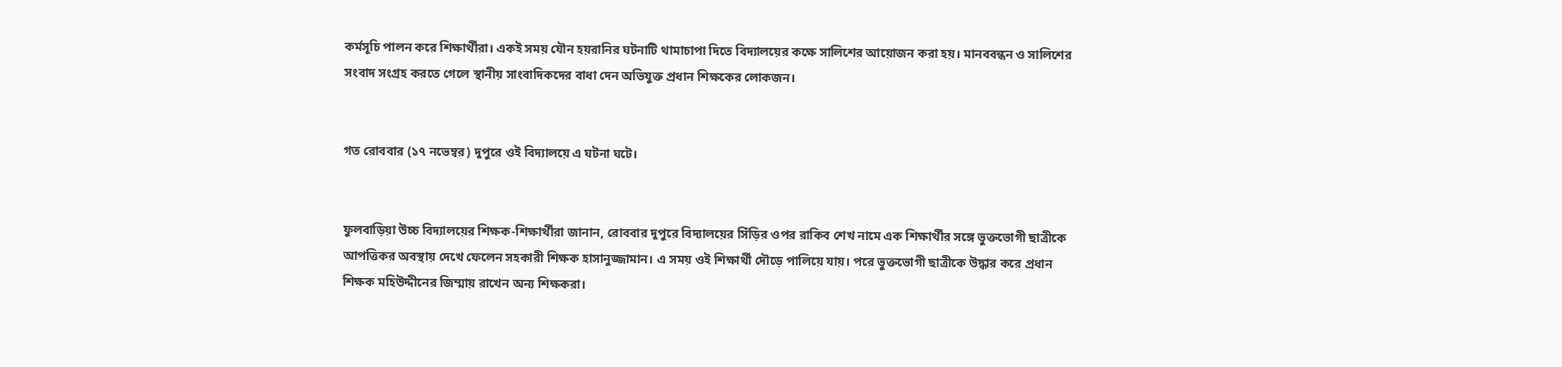কর্মসূচি পালন করে শিক্ষার্থীরা। একই সময় যৌন হয়রানির ঘটনাটি থামাচাপা দিতে বিদ্যালয়ের কক্ষে সালিশের আয়োজন করা হয়। মানববন্ধন ও সালিশের সংবাদ সংগ্রহ করতে গেলে স্থানীয় সাংবাদিকদের বাধা দেন অভিযুক্ত প্রধান শিক্ষকের লোকজন।


গত রোববার (১৭ নভেম্বর) দুপুরে ওই বিদ্যালয়ে এ ঘটনা ঘটে।


ফুলবাড়িয়া উচ্চ বিদ্যালয়ের শিক্ষক-শিক্ষার্থীরা জানান, রোববার দুপুরে বিদ্যালয়ের সিঁড়ির ওপর রাকিব শেখ নামে এক শিক্ষার্থীর সঙ্গে ভুক্তভোগী ছাত্রীকে আপত্তিকর অবস্থায় দেখে ফেলেন সহকারী শিক্ষক হাসানুজ্জামান। এ সময় ওই শিক্ষার্থী দৌড়ে পালিয়ে যায়। পরে ভুক্তভোগী ছাত্রীকে উদ্ধার করে প্রধান শিক্ষক মহিউদ্দীনের জিম্মায় রাখেন অন্য শিক্ষকরা।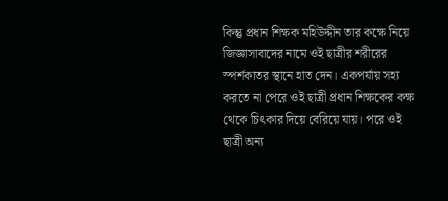কিন্তু প্রধান শিক্ষক মহিউদ্দীন তার কক্ষে নিয়ে জিজ্ঞাসাবাদের নামে ওই ছাত্রীর শরীরের স্পর্শকাতর স্থানে হাত দেন। একপর্যায় সহ্য করতে না পেরে ওই ছাত্রী প্রধান শিক্ষকের কক্ষ থেকে চিৎকার দিয়ে বেরিয়ে যায়। পরে ওই ছাত্রী অন্য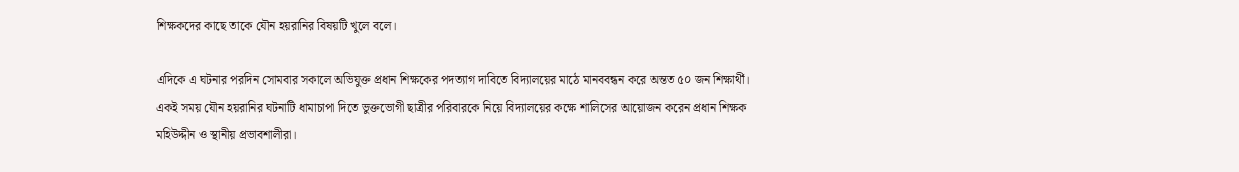শিক্ষকদের কাছে তাকে যৌন হয়রানির বিষয়টি খুলে বলে।

এদিকে এ ঘটনার পরদিন সোমবার সকালে অভিযুক্ত প্রধান শিক্ষকের পদত্যাগ দাবিতে বিদ্যালয়ের মাঠে মানববন্ধন করে অন্তত ৫০ জন শিক্ষার্থী। একই সময় যৌন হয়রানির ঘটনাটি ধামাচাপা দিতে ভুক্তভোগী ছাত্রীর পরিবারকে নিয়ে বিদ্যালয়ের কক্ষে শালিসের আয়োজন করেন প্রধান শিক্ষক মহিউদ্দীন ও স্থানীয় প্রভাবশালীরা।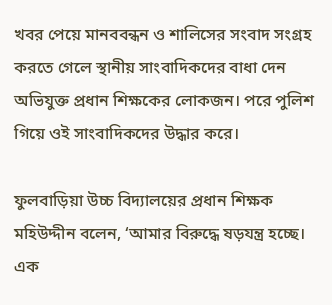খবর পেয়ে মানববন্ধন ও শালিসের সংবাদ সংগ্রহ করতে গেলে স্থানীয় সাংবাদিকদের বাধা দেন অভিযুক্ত প্রধান শিক্ষকের লোকজন। পরে পুলিশ গিয়ে ওই সাংবাদিকদের উদ্ধার করে।

ফুলবাড়িয়া উচ্চ বিদ্যালয়ের প্রধান শিক্ষক মহিউদ্দীন বলেন, ‘আমার বিরুদ্ধে ষড়যন্ত্র হচ্ছে। এক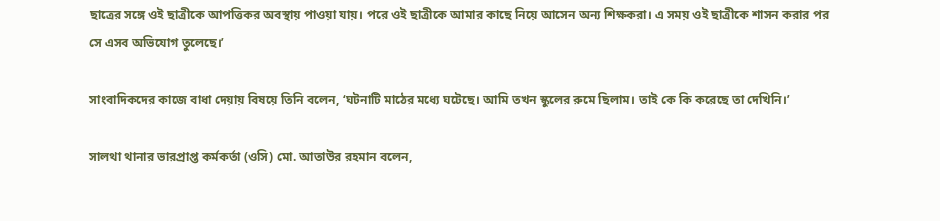ছাত্রের সঙ্গে ওই ছাত্রীকে আপত্তিকর অবস্থায় পাওয়া যায়। পরে ওই ছাত্রীকে আমার কাছে নিয়ে আসেন অন্য শিক্ষকরা। এ সময় ওই ছাত্রীকে শাসন করার পর সে এসব অভিযোগ তুলেছে।’

সাংবাদিকদের কাজে বাধা দেয়ায় বিষয়ে তিনি বলেন, ‘ঘটনাটি মাঠের মধ্যে ঘটেছে। আমি তখন স্কুলের রুমে ছিলাম। তাই কে কি করেছে তা দেখিনি।’

সালথা থানার ভারপ্রাপ্ত কর্মকর্তা (ওসি) মো. আতাউর রহমান বলেন,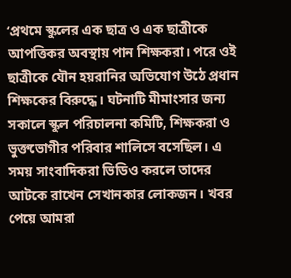‘প্রথমে স্কুলের এক ছাত্র ও এক ছাত্রীকে আপত্তিকর অবস্থায় পান শিক্ষকরা। পরে ওই ছাত্রীকে যৌন হয়রানির অভিযোগ উঠে প্রধান শিক্ষকের বিরুদ্ধে। ঘটনাটি মীমাংসার জন্য সকালে স্কুল পরিচালনা কমিটি, শিক্ষকরা ও ভুক্তভোগীর পরিবার শালিসে বসেছিল। এ সময় সাংবাদিকরা ভিডিও করলে তাদের আটকে রাখেন সেখানকার লোকজন। খবর পেয়ে আমরা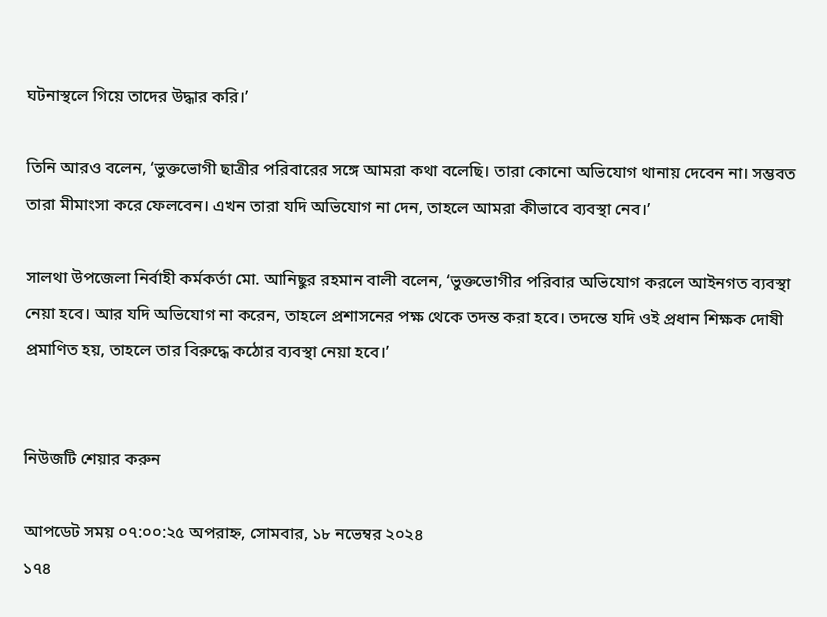ঘটনাস্থলে গিয়ে তাদের উদ্ধার করি।’

তিনি আরও বলেন, ‘ভুক্তভোগী ছাত্রীর পরিবারের সঙ্গে আমরা কথা বলেছি। তারা কোনো অভিযোগ থানায় দেবেন না। সম্ভবত তারা মীমাংসা করে ফেলবেন। এখন তারা যদি অভিযোগ না দেন, তাহলে আমরা কীভাবে ব্যবস্থা নেব।’

সালথা উপজেলা নির্বাহী কর্মকর্তা মো. আনিছুর রহমান বালী বলেন, ‘ভুক্তভোগীর পরিবার অভিযোগ করলে আইনগত ব্যবস্থা নেয়া হবে। আর যদি অভিযোগ না করেন, তাহলে প্রশাসনের পক্ষ থেকে তদন্ত করা হবে। তদন্তে যদি ওই প্রধান শিক্ষক দোষী প্রমাণিত হয়, তাহলে তার বিরুদ্ধে কঠোর ব্যবস্থা নেয়া হবে।’


নিউজটি শেয়ার করুন

আপডেট সময় ০৭:০০:২৫ অপরাহ্ন, সোমবার, ১৮ নভেম্বর ২০২৪
১৭৪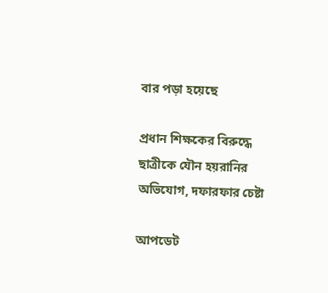বার পড়া হয়েছে

প্রধান শিক্ষকের বিরুদ্ধে ছাত্রীকে যৌন হয়রানির অভিযোগ, দফারফার চেষ্টা

আপডেট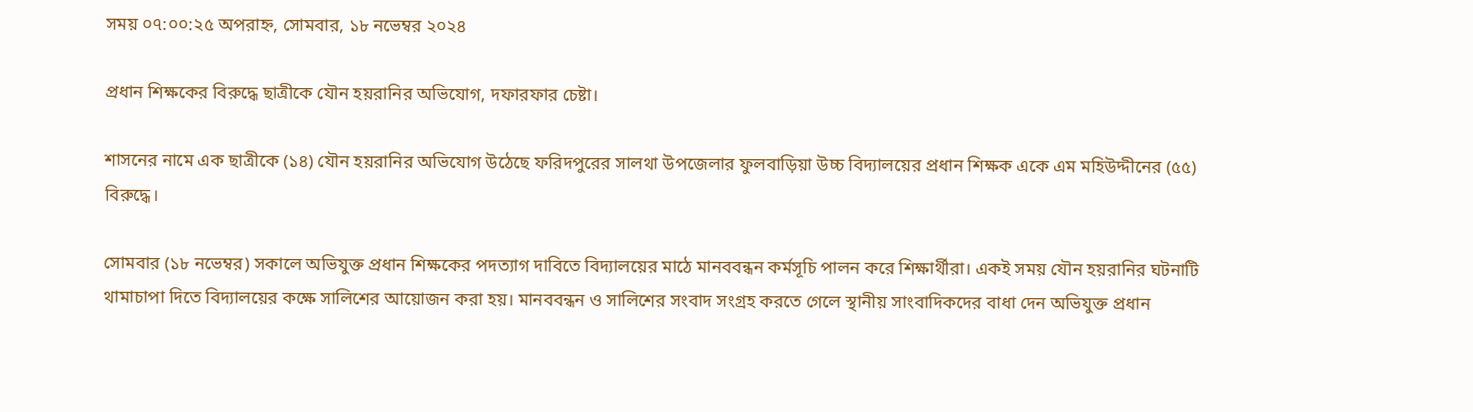সময় ০৭:০০:২৫ অপরাহ্ন, সোমবার, ১৮ নভেম্বর ২০২৪

প্রধান শিক্ষকের বিরুদ্ধে ছাত্রীকে যৌন হয়রানির অভিযোগ, দফারফার চেষ্টা।

শাসনের নামে এক ছাত্রীকে (১৪) যৌন হয়রানির অভিযোগ উঠেছে ফরিদপুরের সালথা উপজেলার ফুলবাড়িয়া উচ্চ বিদ্যালয়ের প্রধান শিক্ষক একে এম মহিউদ্দীনের (৫৫) বিরুদ্ধে।

সোমবার (১৮ নভেম্বর) সকালে অভিযুক্ত প্রধান শিক্ষকের পদত্যাগ দাবিতে বিদ্যালয়ের মাঠে মানববন্ধন কর্মসূচি পালন করে শিক্ষার্থীরা। একই সময় যৌন হয়রানির ঘটনাটি থামাচাপা দিতে বিদ্যালয়ের কক্ষে সালিশের আয়োজন করা হয়। মানববন্ধন ও সালিশের সংবাদ সংগ্রহ করতে গেলে স্থানীয় সাংবাদিকদের বাধা দেন অভিযুক্ত প্রধান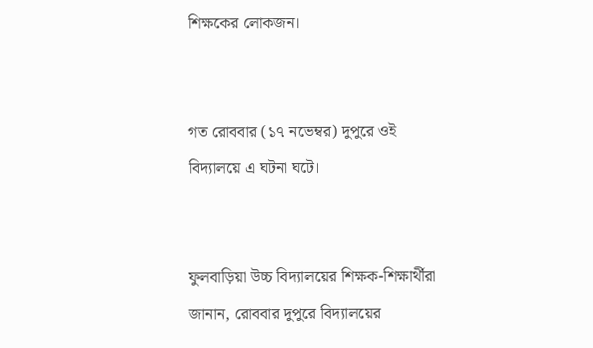শিক্ষকের লোকজন।


গত রোববার (১৭ নভেম্বর) দুপুরে ওই বিদ্যালয়ে এ ঘটনা ঘটে।


ফুলবাড়িয়া উচ্চ বিদ্যালয়ের শিক্ষক-শিক্ষার্থীরা জানান, রোববার দুপুরে বিদ্যালয়ের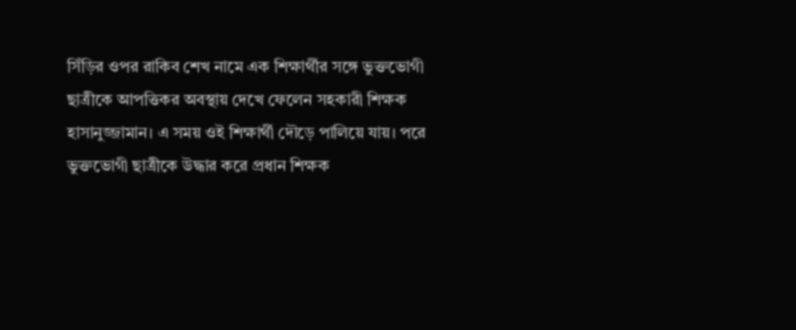সিঁড়ির ওপর রাকিব শেখ নামে এক শিক্ষার্থীর সঙ্গে ভুক্তভোগী ছাত্রীকে আপত্তিকর অবস্থায় দেখে ফেলেন সহকারী শিক্ষক হাসানুজ্জামান। এ সময় ওই শিক্ষার্থী দৌড়ে পালিয়ে যায়। পরে ভুক্তভোগী ছাত্রীকে উদ্ধার করে প্রধান শিক্ষক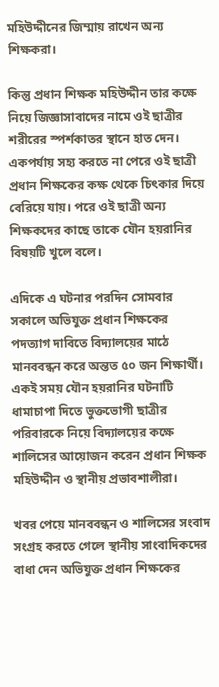মহিউদ্দীনের জিম্মায় রাখেন অন্য শিক্ষকরা।

কিন্তু প্রধান শিক্ষক মহিউদ্দীন তার কক্ষে নিয়ে জিজ্ঞাসাবাদের নামে ওই ছাত্রীর শরীরের স্পর্শকাতর স্থানে হাত দেন। একপর্যায় সহ্য করতে না পেরে ওই ছাত্রী প্রধান শিক্ষকের কক্ষ থেকে চিৎকার দিয়ে বেরিয়ে যায়। পরে ওই ছাত্রী অন্য শিক্ষকদের কাছে তাকে যৌন হয়রানির বিষয়টি খুলে বলে।

এদিকে এ ঘটনার পরদিন সোমবার সকালে অভিযুক্ত প্রধান শিক্ষকের পদত্যাগ দাবিতে বিদ্যালয়ের মাঠে মানববন্ধন করে অন্তত ৫০ জন শিক্ষার্থী। একই সময় যৌন হয়রানির ঘটনাটি ধামাচাপা দিতে ভুক্তভোগী ছাত্রীর পরিবারকে নিয়ে বিদ্যালয়ের কক্ষে শালিসের আয়োজন করেন প্রধান শিক্ষক মহিউদ্দীন ও স্থানীয় প্রভাবশালীরা।

খবর পেয়ে মানববন্ধন ও শালিসের সংবাদ সংগ্রহ করতে গেলে স্থানীয় সাংবাদিকদের বাধা দেন অভিযুক্ত প্রধান শিক্ষকের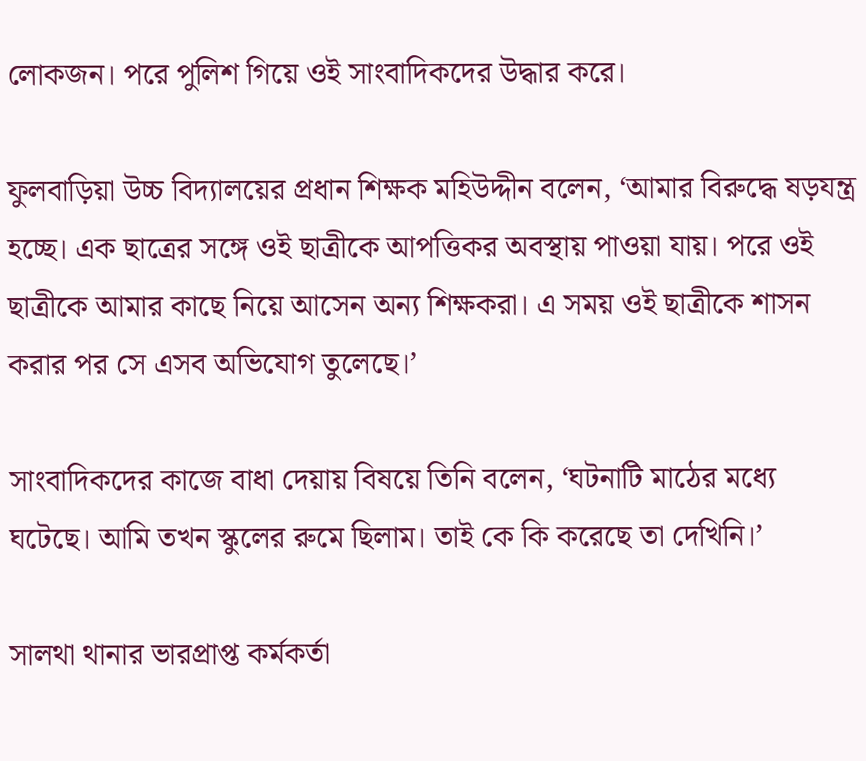লোকজন। পরে পুলিশ গিয়ে ওই সাংবাদিকদের উদ্ধার করে।

ফুলবাড়িয়া উচ্চ বিদ্যালয়ের প্রধান শিক্ষক মহিউদ্দীন বলেন, ‘আমার বিরুদ্ধে ষড়যন্ত্র হচ্ছে। এক ছাত্রের সঙ্গে ওই ছাত্রীকে আপত্তিকর অবস্থায় পাওয়া যায়। পরে ওই ছাত্রীকে আমার কাছে নিয়ে আসেন অন্য শিক্ষকরা। এ সময় ওই ছাত্রীকে শাসন করার পর সে এসব অভিযোগ তুলেছে।’

সাংবাদিকদের কাজে বাধা দেয়ায় বিষয়ে তিনি বলেন, ‘ঘটনাটি মাঠের মধ্যে ঘটেছে। আমি তখন স্কুলের রুমে ছিলাম। তাই কে কি করেছে তা দেখিনি।’

সালথা থানার ভারপ্রাপ্ত কর্মকর্তা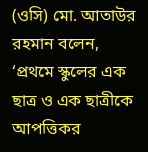(ওসি) মো. আতাউর রহমান বলেন, ‘প্রথমে স্কুলের এক ছাত্র ও এক ছাত্রীকে আপত্তিকর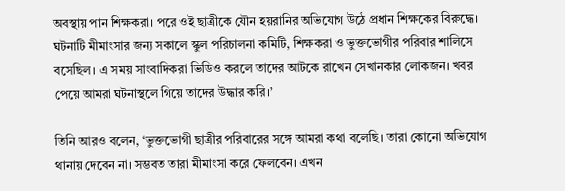অবস্থায় পান শিক্ষকরা। পরে ওই ছাত্রীকে যৌন হয়রানির অভিযোগ উঠে প্রধান শিক্ষকের বিরুদ্ধে। ঘটনাটি মীমাংসার জন্য সকালে স্কুল পরিচালনা কমিটি, শিক্ষকরা ও ভুক্তভোগীর পরিবার শালিসে বসেছিল। এ সময় সাংবাদিকরা ভিডিও করলে তাদের আটকে রাখেন সেখানকার লোকজন। খবর পেয়ে আমরা ঘটনাস্থলে গিয়ে তাদের উদ্ধার করি।’

তিনি আরও বলেন, ‘ভুক্তভোগী ছাত্রীর পরিবারের সঙ্গে আমরা কথা বলেছি। তারা কোনো অভিযোগ থানায় দেবেন না। সম্ভবত তারা মীমাংসা করে ফেলবেন। এখন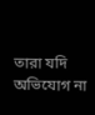তারা যদি অভিযোগ না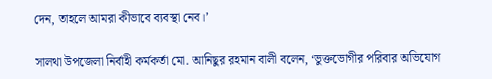দেন, তাহলে আমরা কীভাবে ব্যবস্থা নেব।’

সালথা উপজেলা নির্বাহী কর্মকর্তা মো. আনিছুর রহমান বালী বলেন, ‘ভুক্তভোগীর পরিবার অভিযোগ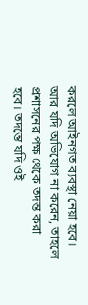করলে আইনগত ব্যবস্থা নেয়া হবে। আর যদি অভিযোগ না করেন, তাহলে প্রশাসনের পক্ষ থেকে তদন্ত করা হবে। তদন্তে যদি ওই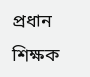প্রধান শিক্ষক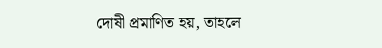দোষী প্রমাণিত হয়, তাহলে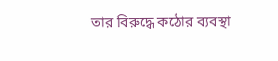তার বিরুদ্ধে কঠোর ব্যবস্থা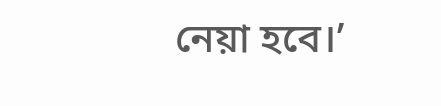নেয়া হবে।’